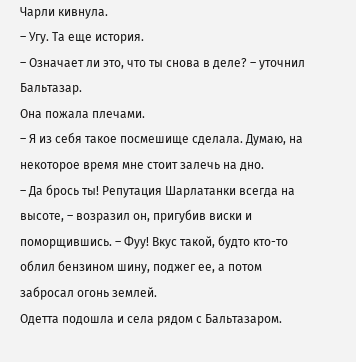Чарли кивнула.
– Угу. Та еще история.
– Означает ли это, что ты снова в деле? – уточнил Бальтазар.
Она пожала плечами.
– Я из себя такое посмешище сделала. Думаю, на некоторое время мне стоит залечь на дно.
– Да брось ты! Репутация Шарлатанки всегда на высоте, – возразил он, пригубив виски и поморщившись. – Фуу! Вкус такой, будто кто-то облил бензином шину, поджег ее, а потом забросал огонь землей.
Одетта подошла и села рядом с Бальтазаром.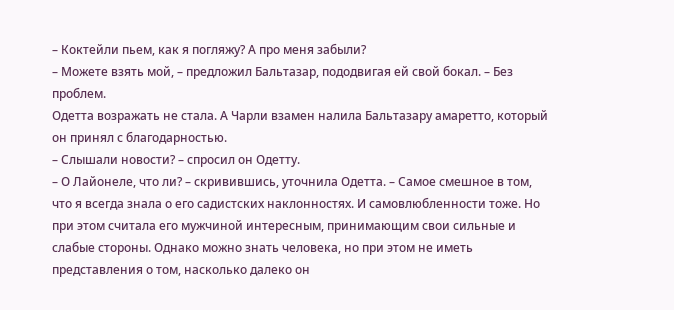– Коктейли пьем, как я погляжу? А про меня забыли?
– Можете взять мой, – предложил Бальтазар, пододвигая ей свой бокал. – Без проблем.
Одетта возражать не стала. А Чарли взамен налила Бальтазару амаретто, который он принял с благодарностью.
– Слышали новости? – спросил он Одетту.
– О Лайонеле, что ли? – скривившись, уточнила Одетта. – Самое смешное в том, что я всегда знала о его садистских наклонностях. И самовлюбленности тоже. Но при этом считала его мужчиной интересным, принимающим свои сильные и слабые стороны. Однако можно знать человека, но при этом не иметь представления о том, насколько далеко он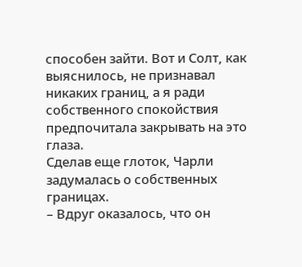способен зайти. Вот и Солт, как выяснилось, не признавал никаких границ, а я ради собственного спокойствия предпочитала закрывать на это глаза.
Сделав еще глоток, Чарли задумалась о собственных границах.
– Вдруг оказалось, что он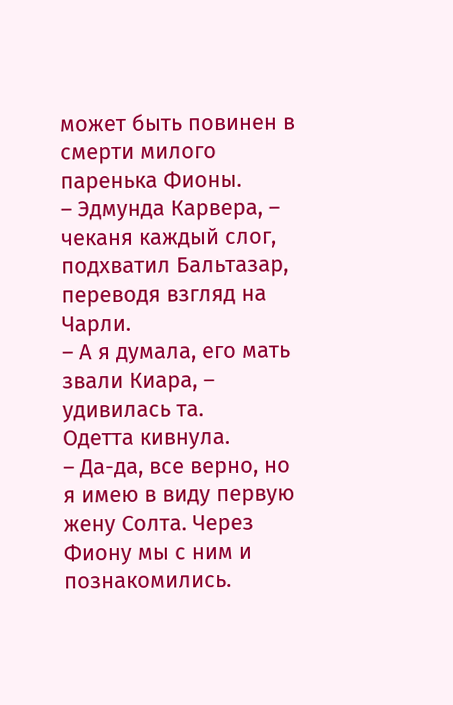может быть повинен в смерти милого паренька Фионы.
– Эдмунда Карвера, – чеканя каждый слог, подхватил Бальтазар, переводя взгляд на Чарли.
– А я думала, его мать звали Киара, – удивилась та.
Одетта кивнула.
– Да-да, все верно, но я имею в виду первую жену Солта. Через Фиону мы с ним и познакомились.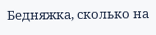Бедняжка, сколько на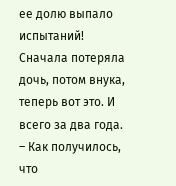ее долю выпало испытаний! Сначала потеряла дочь, потом внука, теперь вот это. И всего за два года.
– Как получилось, что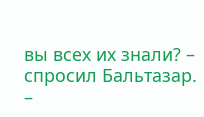вы всех их знали? – спросил Бальтазар.
–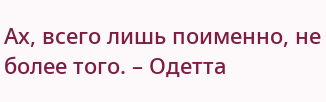Ах, всего лишь поименно, не более того. – Одетта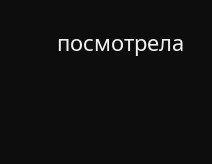посмотрела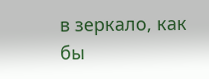в зеркало, как бы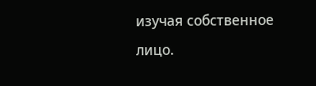изучая собственное лицо.